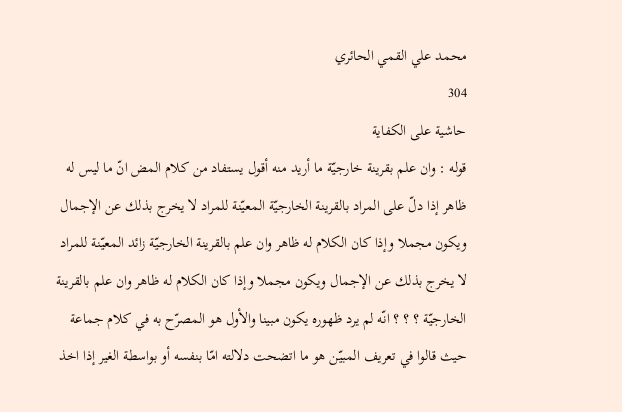محمد علي القمي الحائري
304
حاشية على الكفاية
قوله : وان علم بقرينة خارجيّة ما أريد منه أقول يستفاد من كلام المض انّ ما ليس له ظاهر إذا دلّ على المراد بالقرينة الخارجيّة المعيّنة للمراد لا يخرج بذلك عن الإجمال ويكون مجملا وإذا كان الكلام له ظاهر وان علم بالقرينة الخارجيّة زائد المعيّنة للمراد لا يخرج بذلك عن الإجمال ويكون مجملا وإذا كان الكلام له ظاهر وان علم بالقرينة الخارجيّة ؟ ؟ ؟ انّه لم يرد ظهوره يكون مبينا والأول هو المصرّح به في كلام جماعة حيث قالوا في تعريف المبيّن هو ما اتضحت دلالته امّا بنفسه أو بواسطة الغير إذا اخذ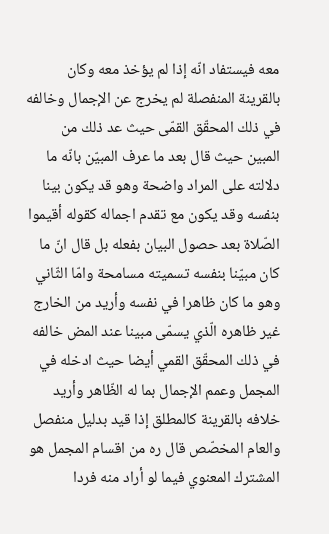معه فيستفاد انّه إذا لم يؤخذ معه وكان بالقرينة المنفصلة لم يخرج عن الإجمال وخالفه في ذلك المحقّق القمّى حيث عد ذلك من المبين حيث قال بعد ما عرف المبيّن بانّه ما دلالته على المراد واضحة وهو قد يكون بينا بنفسه وقد يكون مع تقدم اجماله كقوله أقيموا الصّلاة بعد حصول البيان بفعله بل قال انّ ما كان مبيّنا بنفسه تسميته مسامحة وامّا الثّاني وهو ما كان ظاهرا في نفسه وأريد من الخارج غير ظاهره الّذي يسمّى مبينا عند المض خالفه في ذلك المحقّق القمي أيضا حيث ادخله في المجمل وعمم الإجمال بما له الظّاهر وأريد خلافه بالقرينة كالمطلق إذا قيد بدليل منفصل والعام المخصّص قال ره من اقسام المجمل هو المشترك المعنوي فيما لو أراد منه فردا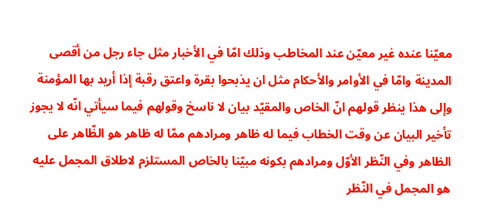معيّنا عنده غير معيّن عند المخاطب وذلك امّا في الأخبار مثل جاء رجل من أقصى المدينة وامّا في الأوامر والأحكام مثل ان يذبحوا بقرة واعتق رقبة إذا أريد بها المؤمنة وإلى هذا ينظر قولهم انّ الخاص والمقيّد بيان لا ناسخ وقولهم فيما سيأتي انّه لا يجوز تأخير البيان عن وقت الخطاب فيما له ظاهر ومرادهم ممّا له ظاهر هو الظّاهر على الظاهر وفي النّظر الأوّل ومرادهم بكونه مبيّنا بالخاص المستلزم لاطلاق المجمل عليه هو المجمل في النّظر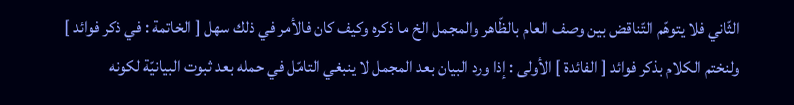الثّاني فلا يتوهّم التّناقض بين وصف العام بالظّاهر والمجمل الخ ما ذكره وكيف كان فالأمر في ذلك سهل [ الخاتمة : في ذكر فوائد ] ولنختم الكلام بذكر فوائد [ الفائدة ] الأولى : إذا ورد البيان بعد المجمل لا ينبغي التامّل في حمله بعد ثبوت البيانيّة لكونه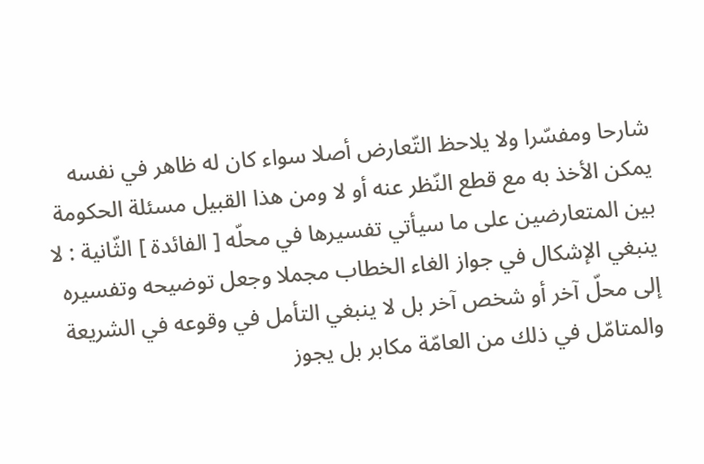شارحا ومفسّرا ولا يلاحظ التّعارض أصلا سواء كان له ظاهر في نفسه يمكن الأخذ به مع قطع النّظر عنه أو لا ومن هذا القبيل مسئلة الحكومة بين المتعارضين على ما سيأتي تفسيرها في محلّه [ الفائدة ] الثّانية : لا ينبغي الإشكال في جواز الغاء الخطاب مجملا وجعل توضيحه وتفسيره إلى محلّ آخر أو شخص آخر بل لا ينبغي التأمل في وقوعه في الشريعة والمتامّل في ذلك من العامّة مكابر بل يجوز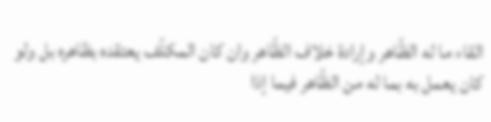القاء ما له الظّاهر وإرادة خلاف الظّاهر وان كان المكلّف يعتقده بظاهره بل ولو كان يعمل به بما له من الظّاهر فيما إذا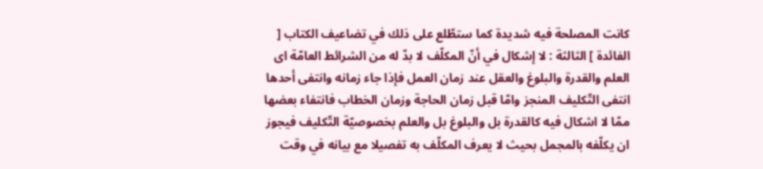كانت المصلحة فيه شديدة كما ستطّلع على ذلك في تضاعيف الكتاب [ الفائدة ] الثالثة : لا إشكال في أنّ المكلّف لا بدّ له من الشرائط العامّة اى العلم والقدرة والبلوغ والعقل عند زمان العمل فإذا جاء زمانه وانتفى أحدها انتفى التّكليف المنجز وامّا قبل زمان الحاجة وزمان الخطاب فانتفاء بعضها ممّا لا اشكال فيه كالقدرة بل والبلوغ بل والعلم بخصوصيّة التّكليف فيجوز ان يكلّفه بالمجمل بحيث لا يعرف المكلّف به تفصيلا مع بيانه في وقت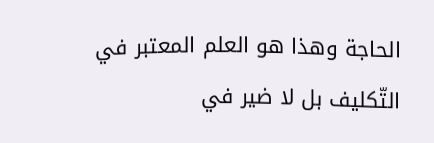الحاجة وهذا هو العلم المعتبر في التّكليف بل لا ضير في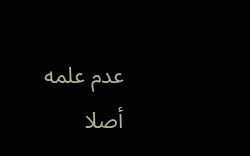عدم علمه أصلا